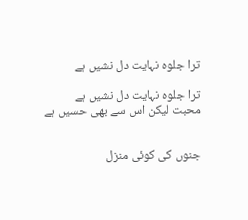ترا جلوہ نہایت دل نشیں ہے

ترا جلوہ نہایت دل نشیں ہے
محبت لیکن اس سے بھی حسیں ہے


جنوں کی کوئی منزل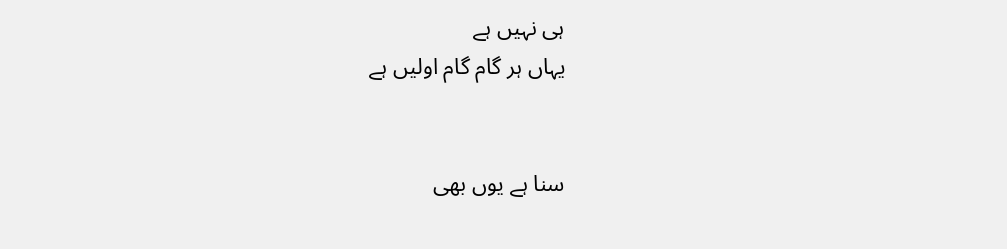ہی نہیں ہے
یہاں ہر گام گام اولیں ہے


سنا ہے یوں بھی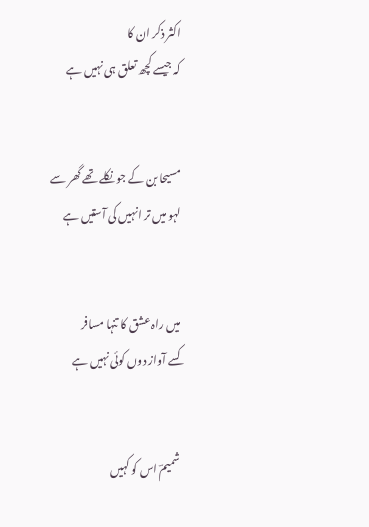اکثر ذکر ان کا
کہ جیسے کچھ تعلق ہی نہیں ہے


مسیحا بن کے جو نکلے تھے گھر سے
لہو میں تر انہیں کی آستیں ہے


میں راہ عشق کا تنہا مسافر
کسے آواز دوں کوئی نہیں ہے


شمیمؔ اس کو کہیں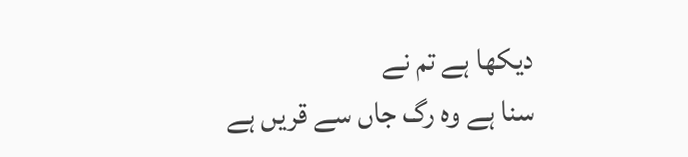دیکھا ہے تم نے
سنا ہے وہ رگ جاں سے قریں ہے